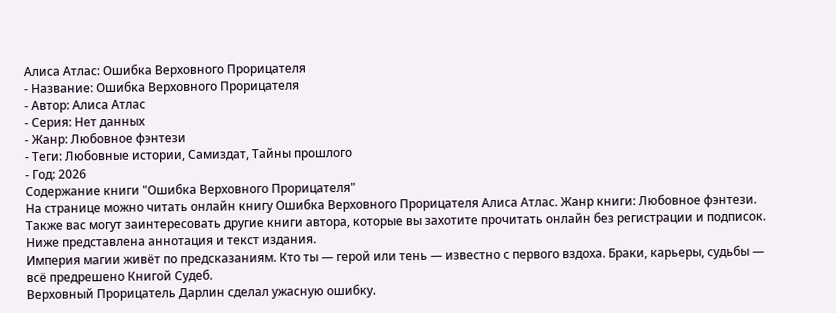Алиса Атлас: Ошибка Верховного Прорицателя
- Название: Ошибка Верховного Прорицателя
- Автор: Алиса Атлас
- Серия: Нет данных
- Жанр: Любовное фэнтези
- Теги: Любовные истории, Самиздат, Тайны прошлого
- Год: 2026
Содержание книги "Ошибка Верховного Прорицателя"
На странице можно читать онлайн книгу Ошибка Верховного Прорицателя Алиса Атлас. Жанр книги: Любовное фэнтези. Также вас могут заинтересовать другие книги автора, которые вы захотите прочитать онлайн без регистрации и подписок. Ниже представлена аннотация и текст издания.
Империя магии живёт по предсказаниям. Кто ты — герой или тень — известно с первого вздоха. Браки, карьеры, судьбы — всё предрешено Книгой Судеб.
Верховный Прорицатель Дарлин сделал ужасную ошибку.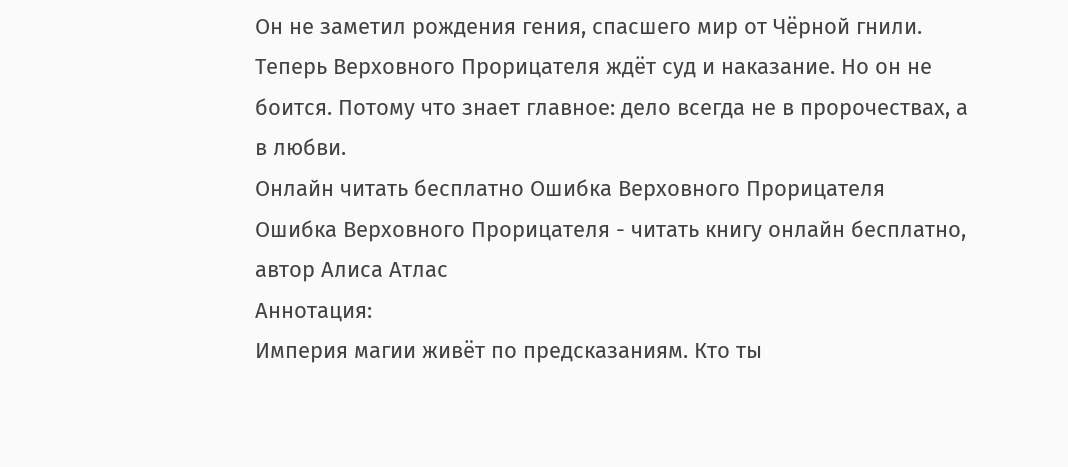Он не заметил рождения гения, спасшего мир от Чёрной гнили. Теперь Верховного Прорицателя ждёт суд и наказание. Но он не боится. Потому что знает главное: дело всегда не в пророчествах, а в любви.
Онлайн читать бесплатно Ошибка Верховного Прорицателя
Ошибка Верховного Прорицателя - читать книгу онлайн бесплатно, автор Алиса Атлас
Аннотация:
Империя магии живёт по предсказаниям. Кто ты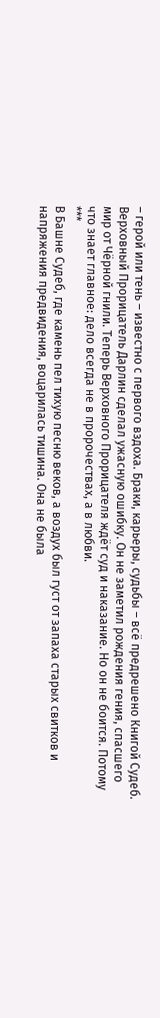– герой или тень – известно с первого вздоха. Браки, карьеры, судьбы – всё предрешено Книгой Судеб.
Верховный Прорицатель Дарлин сделал ужасную ошибку. Он не заметил рождения гения, спасшего мир от Чёрной гнили. Теперь Верховного Прорицателя ждёт суд и наказание. Но он не боится. Потому что знает главное: дело всегда не в пророчествах, а в любви.
***
В Башне Судеб, где камень пел тихую песню веков, а воздух был густ от запаха старых свитков и напряжения предвидения, воцарилась тишина. Она не была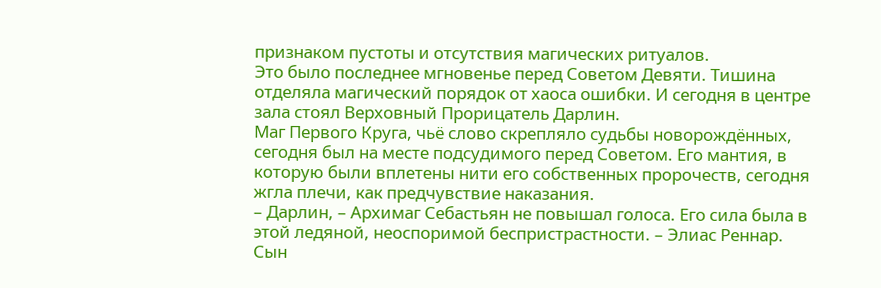признаком пустоты и отсутствия магических ритуалов.
Это было последнее мгновенье перед Советом Девяти. Тишина отделяла магический порядок от хаоса ошибки. И сегодня в центре зала стоял Верховный Прорицатель Дарлин.
Маг Первого Круга, чьё слово скрепляло судьбы новорождённых, сегодня был на месте подсудимого перед Советом. Его мантия, в которую были вплетены нити его собственных пророчеств, сегодня жгла плечи, как предчувствие наказания.
– Дарлин, – Архимаг Себастьян не повышал голоса. Его сила была в этой ледяной, неоспоримой беспристрастности. – Элиас Реннар. Сын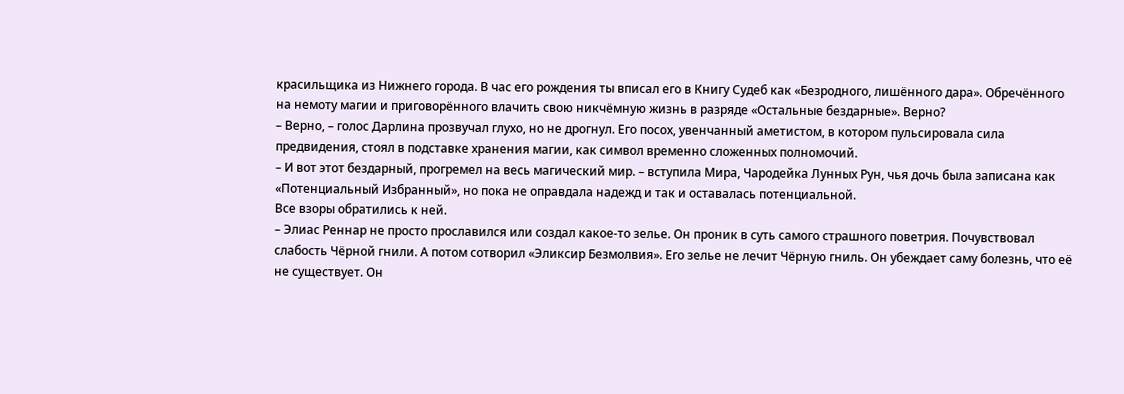красильщика из Нижнего города. В час его рождения ты вписал его в Книгу Судеб как «Безродного, лишённого дара». Обречённого на немоту магии и приговорённого влачить свою никчёмную жизнь в разряде «Остальные бездарные». Верно?
– Верно, – голос Дарлина прозвучал глухо, но не дрогнул. Его посох, увенчанный аметистом, в котором пульсировала сила предвидения, стоял в подставке хранения магии, как символ временно сложенных полномочий.
– И вот этот бездарный, прогремел на весь магический мир. – вступила Мира, Чародейка Лунных Рун, чья дочь была записана как «Потенциальный Избранный», но пока не оправдала надежд и так и оставалась потенциальной.
Все взоры обратились к ней.
– Элиас Реннар не просто прославился или создал какое-то зелье. Он проник в суть самого страшного поветрия. Почувствовал слабость Чёрной гнили. А потом сотворил «Эликсир Безмолвия». Его зелье не лечит Чёрную гниль. Он убеждает саму болезнь, что её не существует. Он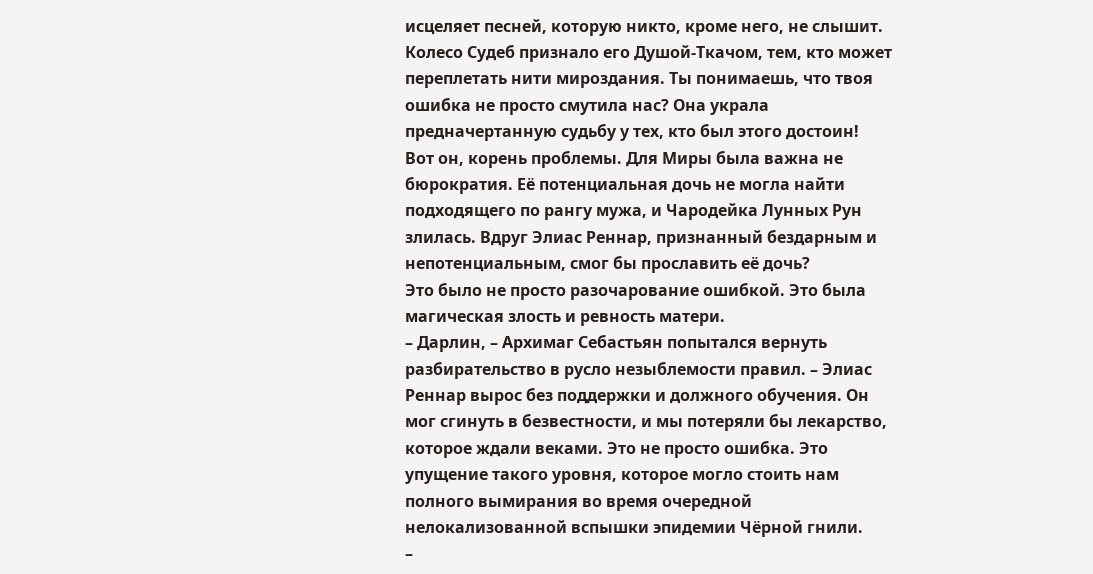исцеляет песней, которую никто, кроме него, не слышит. Колесо Судеб признало его Душой-Ткачом, тем, кто может переплетать нити мироздания. Ты понимаешь, что твоя ошибка не просто смутила нас? Она украла предначертанную судьбу у тех, кто был этого достоин!
Вот он, корень проблемы. Для Миры была важна не бюрократия. Её потенциальная дочь не могла найти подходящего по рангу мужа, и Чародейка Лунных Рун злилась. Вдруг Элиас Реннар, признанный бездарным и непотенциальным, смог бы прославить её дочь?
Это было не просто разочарование ошибкой. Это была магическая злость и ревность матери.
– Дарлин, – Архимаг Себастьян попытался вернуть разбирательство в русло незыблемости правил. – Элиас Реннар вырос без поддержки и должного обучения. Он мог сгинуть в безвестности, и мы потеряли бы лекарство, которое ждали веками. Это не просто ошибка. Это упущение такого уровня, которое могло стоить нам полного вымирания во время очередной нелокализованной вспышки эпидемии Чёрной гнили.
–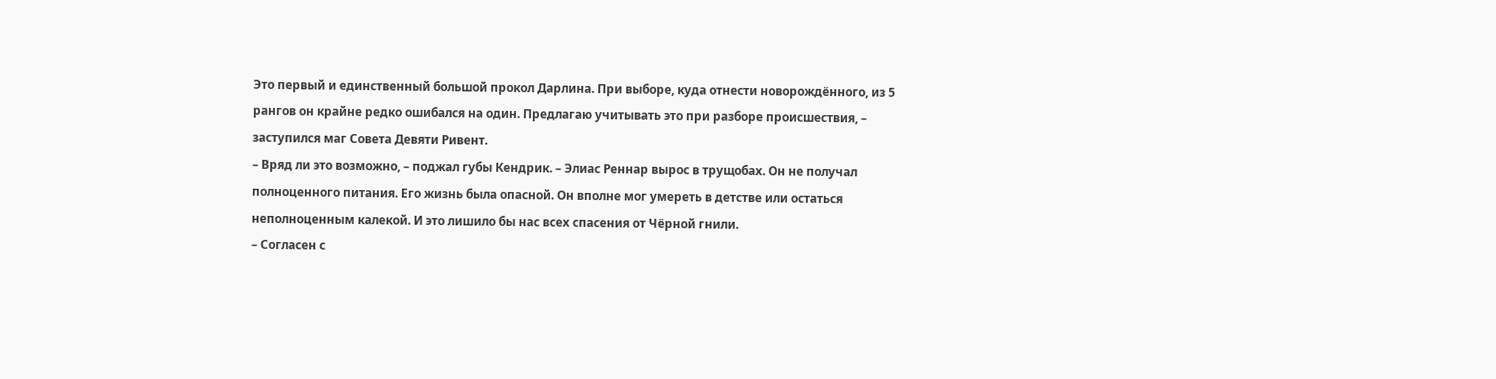Это первый и единственный большой прокол Дарлина. При выборе, куда отнести новорождённого, из 5 рангов он крайне редко ошибался на один. Предлагаю учитывать это при разборе происшествия, – заступился маг Совета Девяти Ривент.
– Вряд ли это возможно, – поджал губы Кендрик. – Элиас Реннар вырос в трущобах. Он не получал полноценного питания. Его жизнь была опасной. Он вполне мог умереть в детстве или остаться неполноценным калекой. И это лишило бы нас всех спасения от Чёрной гнили.
– Согласен с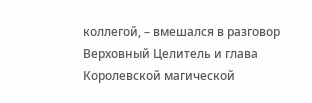коллегой, – вмешался в разговор Верховный Целитель и глава Королевской магической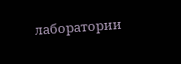лаборатории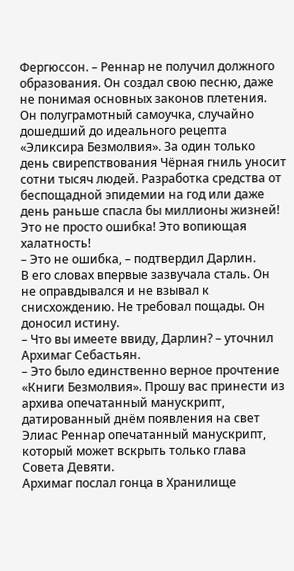Фергюссон. – Реннар не получил должного образования. Он создал свою песню, даже не понимая основных законов плетения. Он полуграмотный самоучка, случайно дошедший до идеального рецепта «Эликсира Безмолвия». За один только день свирепствования Чёрная гниль уносит сотни тысяч людей. Разработка средства от беспощадной эпидемии на год или даже день раньше спасла бы миллионы жизней! Это не просто ошибка! Это вопиющая халатность!
– Это не ошибка, – подтвердил Дарлин.
В его словах впервые зазвучала сталь. Он не оправдывался и не взывал к снисхождению. Не требовал пощады. Он доносил истину.
– Что вы имеете ввиду, Дарлин? – уточнил Архимаг Себастьян.
– Это было единственно верное прочтение «Книги Безмолвия». Прошу вас принести из архива опечатанный манускрипт, датированный днём появления на свет Элиас Реннар опечатанный манускрипт, который может вскрыть только глава Совета Девяти.
Архимаг послал гонца в Хранилище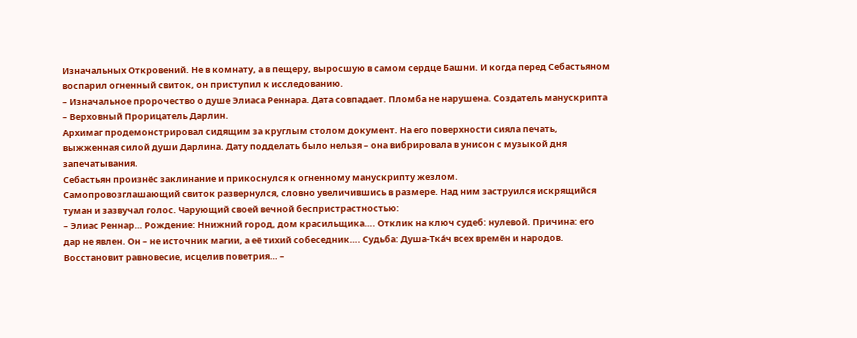Изначальных Откровений. Не в комнату, а в пещеру, выросшую в самом сердце Башни. И когда перед Себастьяном воспарил огненный свиток, он приступил к исследованию.
– Изначальное пророчество о душе Элиаса Реннара. Дата совпадает. Пломба не нарушена. Создатель манускрипта – Верховный Прорицатель Дарлин.
Архимаг продемонстрировал сидящим за круглым столом документ. На его поверхности сияла печать, выжженная силой души Дарлина. Дату подделать было нельзя – она вибрировала в унисон с музыкой дня запечатывания.
Себастьян произнёс заклинание и прикоснулся к огненному манускрипту жезлом.
Самопровозглашающий свиток развернулся, словно увеличившись в размере. Над ним заструился искрящийся туман и зазвучал голос. Чарующий своей вечной беспристрастностью:
– Элиас Реннар… Рождение: Ннижний город, дом красильщика…. Отклик на ключ судеб: нулевой. Причина: его дар не явлен. Он – не источник магии, а её тихий собеседник…. Судьба: Душа-Ткáч всех времён и народов. Восстановит равновесие, исцелив поветрия… –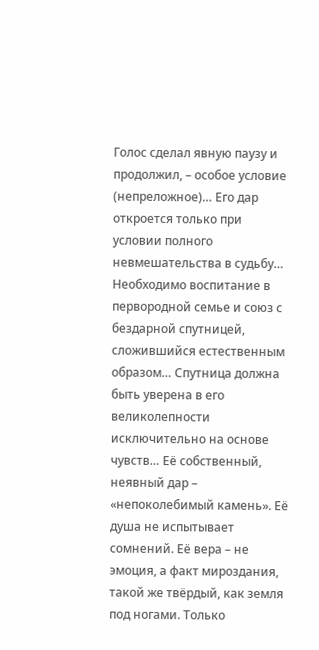Голос сделал явную паузу и продолжил, – особое условие (непреложное)… Его дар откроется только при условии полного невмешательства в судьбу… Необходимо воспитание в первородной семье и союз с бездарной спутницей, сложившийся естественным образом… Спутница должна быть уверена в его великолепности исключительно на основе чувств… Её собственный, неявный дар – «непоколебимый камень». Её душа не испытывает сомнений. Её вера – не эмоция, а факт мироздания, такой же твёрдый, как земля под ногами. Только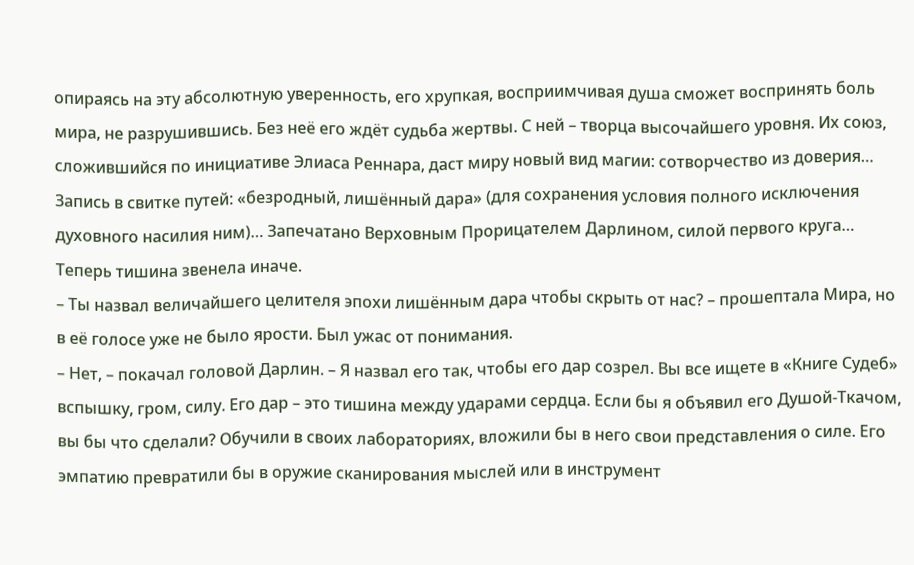опираясь на эту абсолютную уверенность, его хрупкая, восприимчивая душа сможет воспринять боль мира, не разрушившись. Без неё его ждёт судьба жертвы. С ней – творца высочайшего уровня. Их союз, сложившийся по инициативе Элиаса Реннара, даст миру новый вид магии: сотворчество из доверия… Запись в свитке путей: «безродный, лишённый дара» (для сохранения условия полного исключения духовного насилия ним)… Запечатано Верховным Прорицателем Дарлином, силой первого круга…
Теперь тишина звенела иначе.
– Ты назвал величайшего целителя эпохи лишённым дара чтобы скрыть от нас? – прошептала Мира, но в её голосе уже не было ярости. Был ужас от понимания.
– Нет, – покачал головой Дарлин. – Я назвал его так, чтобы его дар созрел. Вы все ищете в «Книге Судеб» вспышку, гром, силу. Его дар – это тишина между ударами сердца. Если бы я объявил его Душой-Ткачом, вы бы что сделали? Обучили в своих лабораториях, вложили бы в него свои представления о силе. Его эмпатию превратили бы в оружие сканирования мыслей или в инструмент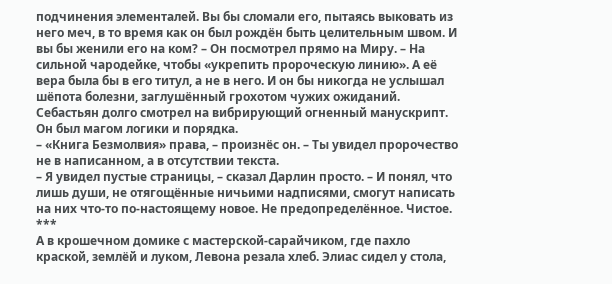подчинения элементалей. Вы бы сломали его, пытаясь выковать из него меч, в то время как он был рождён быть целительным швом. И вы бы женили его на ком? – Он посмотрел прямо на Миру. – На сильной чародейке, чтобы «укрепить пророческую линию». А её вера была бы в его титул, а не в него. И он бы никогда не услышал шёпота болезни, заглушённый грохотом чужих ожиданий.
Себастьян долго смотрел на вибрирующий огненный манускрипт. Он был магом логики и порядка.
– «Книга Безмолвия» права, – произнёс он. – Ты увидел пророчество не в написанном, а в отсутствии текста.
– Я увидел пустые страницы, – сказал Дарлин просто. – И понял, что лишь души, не отягощённые ничьими надписями, смогут написать на них что-то по-настоящему новое. Не предопределённое. Чистое.
***
А в крошечном домике с мастерской-сарайчиком, где пахло краской, землёй и луком, Левона резала хлеб. Элиас сидел у стола,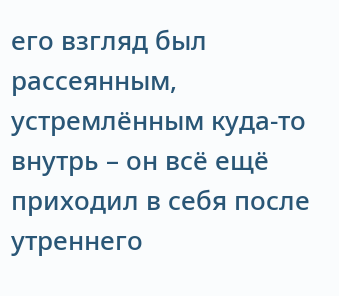его взгляд был рассеянным, устремлённым куда-то внутрь – он всё ещё приходил в себя после утреннего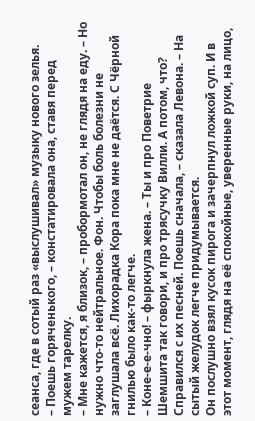сеанса, где в сотый раз «выслушивал» музыку нового зелья.
– Поешь горяченького, – констатировала она, ставя перед мужем тарелку.
– Мне кажется, я близок, – пробормотал он, не глядя на еду. – Но нужно что-то нейтральное. Фон. Чтобы боль болезни не заглушала всё. Лихорадка Кора пока мне не даётся. С Чёрной гнилью было как-то легче.
– Коне-е-е-чно! – фыркнула жена. – Ты и про Поветрие Шемшита так говори, и про трясучку Вилли. А потом, что? Справился с их песней. Поешь сначала, – сказала Левона. – На сытый желудок легче придумывается.
Он послушно взял кусок пирога и зачерпнул ложкой суп. И в этот момент, глядя на её спокойные, уверенные руки, на лицо,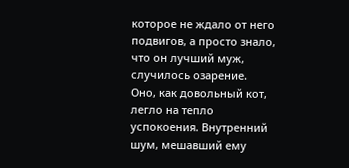которое не ждало от него подвигов, а просто знало, что он лучший муж, случилось озарение.
Оно, как довольный кот, легло на тепло успокоения. Внутренний шум, мешавший ему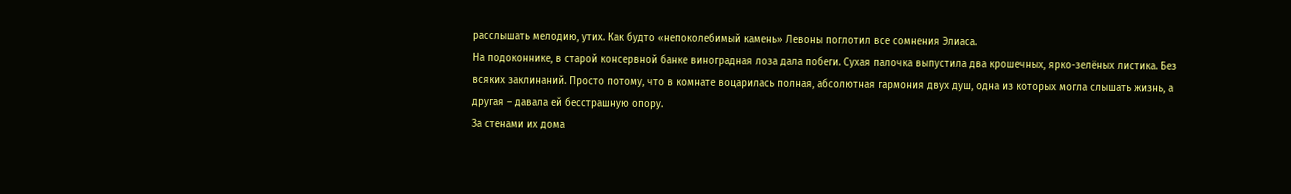расслышать мелодию, утих. Как будто «непоколебимый камень» Левоны поглотил все сомнения Элиаса.
На подоконнике, в старой консервной банке виноградная лоза дала побеги. Сухая палочка выпустила два крошечных, ярко-зелёных листика. Без всяких заклинаний. Просто потому, что в комнате воцарилась полная, абсолютная гармония двух душ, одна из которых могла слышать жизнь, а другая – давала ей бесстрашную опору.
За стенами их дома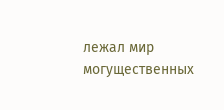лежал мир могущественных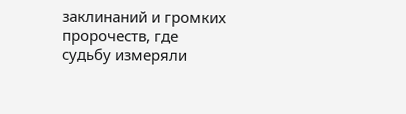заклинаний и громких пророчеств, где судьбу измеряли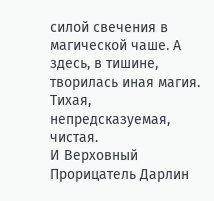силой свечения в магической чаше. А здесь, в тишине, творилась иная магия. Тихая, непредсказуемая, чистая.
И Верховный Прорицатель Дарлин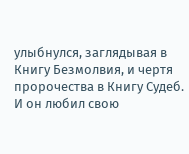улыбнулся, заглядывая в Книгу Безмолвия, и чертя пророчества в Книгу Судеб. И он любил свою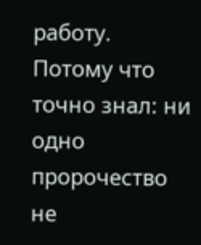работу. Потому что точно знал: ни одно пророчество не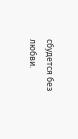сбудется без любви.